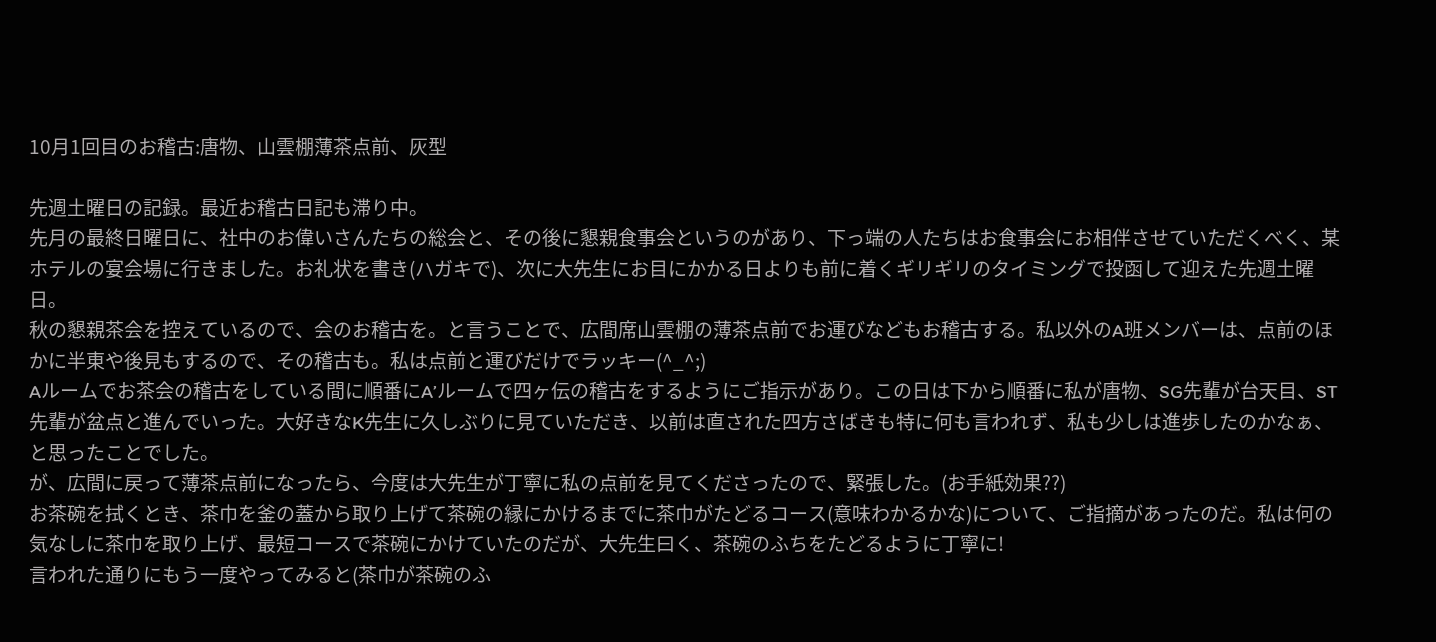10月1回目のお稽古:唐物、山雲棚薄茶点前、灰型

先週土曜日の記録。最近お稽古日記も滞り中。
先月の最終日曜日に、社中のお偉いさんたちの総会と、その後に懇親食事会というのがあり、下っ端の人たちはお食事会にお相伴させていただくべく、某ホテルの宴会場に行きました。お礼状を書き(ハガキで)、次に大先生にお目にかかる日よりも前に着くギリギリのタイミングで投函して迎えた先週土曜日。
秋の懇親茶会を控えているので、会のお稽古を。と言うことで、広間席山雲棚の薄茶点前でお運びなどもお稽古する。私以外のA班メンバーは、点前のほかに半東や後見もするので、その稽古も。私は点前と運びだけでラッキー(^_^;)
Aルームでお茶会の稽古をしている間に順番にA’ルームで四ヶ伝の稽古をするようにご指示があり。この日は下から順番に私が唐物、SG先輩が台天目、ST先輩が盆点と進んでいった。大好きなK先生に久しぶりに見ていただき、以前は直された四方さばきも特に何も言われず、私も少しは進歩したのかなぁ、と思ったことでした。
が、広間に戻って薄茶点前になったら、今度は大先生が丁寧に私の点前を見てくださったので、緊張した。(お手紙効果??)
お茶碗を拭くとき、茶巾を釜の蓋から取り上げて茶碗の縁にかけるまでに茶巾がたどるコース(意味わかるかな)について、ご指摘があったのだ。私は何の気なしに茶巾を取り上げ、最短コースで茶碗にかけていたのだが、大先生曰く、茶碗のふちをたどるように丁寧に!
言われた通りにもう一度やってみると(茶巾が茶碗のふ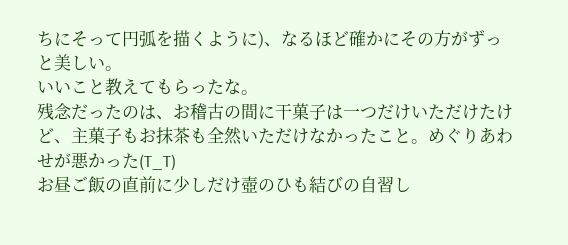ちにそって円弧を描くように)、なるほど確かにその方がずっと美しい。
いいこと教えてもらったな。
残念だったのは、お稽古の間に干菓子は一つだけいただけたけど、主菓子もお抹茶も全然いただけなかったこと。めぐりあわせが悪かった(T_T)
お昼ご飯の直前に少しだけ壺のひも結びの自習し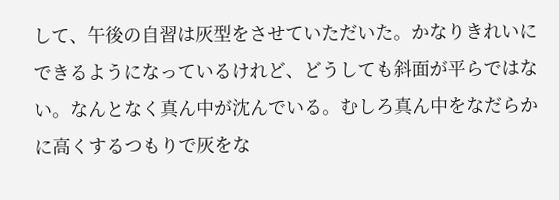して、午後の自習は灰型をさせていただいた。かなりきれいにできるようになっているけれど、どうしても斜面が平らではない。なんとなく真ん中が沈んでいる。むしろ真ん中をなだらかに高くするつもりで灰をな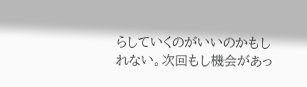らしていくのがいいのかもしれない。次回もし機会があっ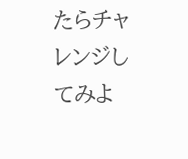たらチャレンジしてみよ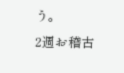う。
2週お稽古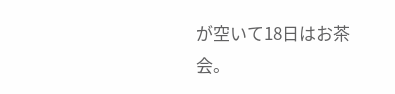が空いて18日はお茶会。